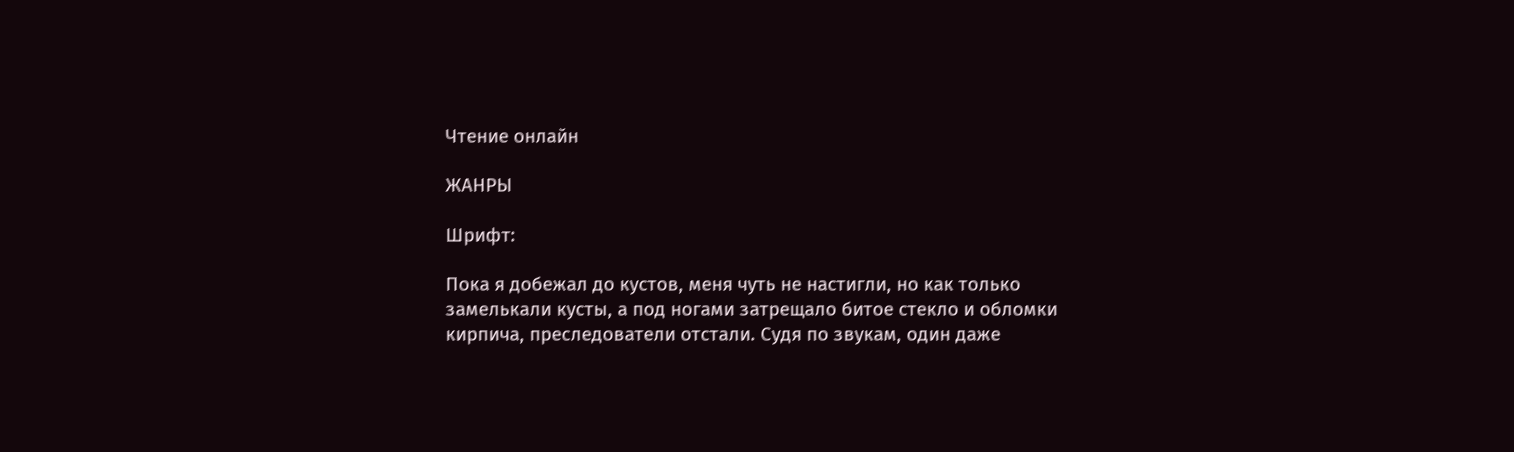Чтение онлайн

ЖАНРЫ

Шрифт:

Пока я добежал до кустов, меня чуть не настигли, но как только замелькали кусты, а под ногами затрещало битое стекло и обломки кирпича, преследователи отстали. Судя по звукам, один даже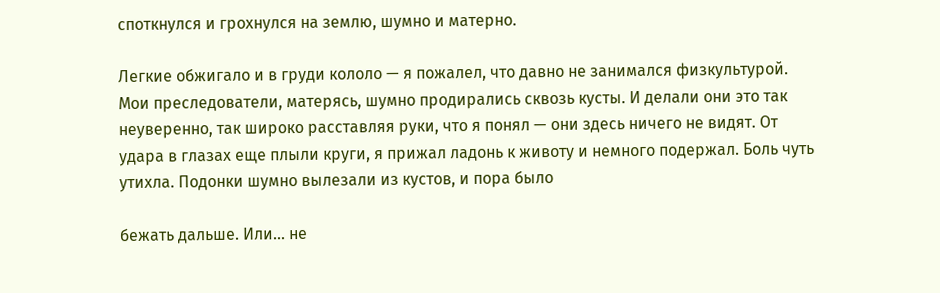споткнулся и грохнулся на землю, шумно и матерно.

Легкие обжигало и в груди кололо — я пожалел, что давно не занимался физкультурой. Мои преследователи, матерясь, шумно продирались сквозь кусты. И делали они это так неуверенно, так широко расставляя руки, что я понял — они здесь ничего не видят. От удара в глазах еще плыли круги, я прижал ладонь к животу и немного подержал. Боль чуть утихла. Подонки шумно вылезали из кустов, и пора было

бежать дальше. Или… не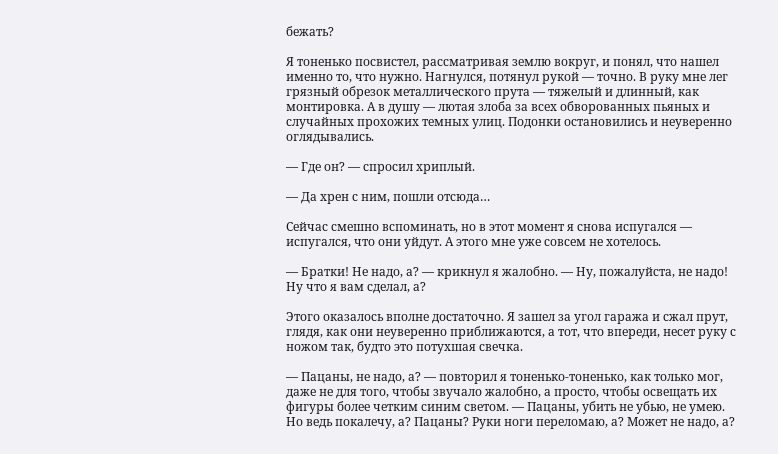бежать?

Я тоненько посвистел, рассматривая землю вокруг, и понял, что нашел именно то, что нужно. Нагнулся, потянул рукой — точно. В руку мне лег грязный обрезок металлического прута — тяжелый и длинный, как монтировка. А в душу — лютая злоба за всех обворованных пьяных и случайных прохожих темных улиц. Подонки остановились и неуверенно оглядывались.

— Где он? — спросил хриплый.

— Да хрен с ним, пошли отсюда…

Сейчас смешно вспоминать, но в этот момент я снова испугался — испугался, что они уйдут. А этого мне уже совсем не хотелось.

— Братки! Не надо, а? — крикнул я жалобно. — Ну, пожалуйста, не надо! Ну что я вам сделал, а?

Этого оказалось вполне достаточно. Я зашел за угол гаража и сжал прут, глядя, как они неуверенно приближаются, а тот, что впереди, несет руку с ножом так, будто это потухшая свечка.

— Пацаны, не надо, а? — повторил я тоненько-тоненько, как только мог, даже не для того, чтобы звучало жалобно, а просто, чтобы освещать их фигуры более четким синим светом. — Пацаны, убить не убью, не умею. Но ведь покалечу, а? Пацаны? Руки ноги переломаю, а? Может не надо, а?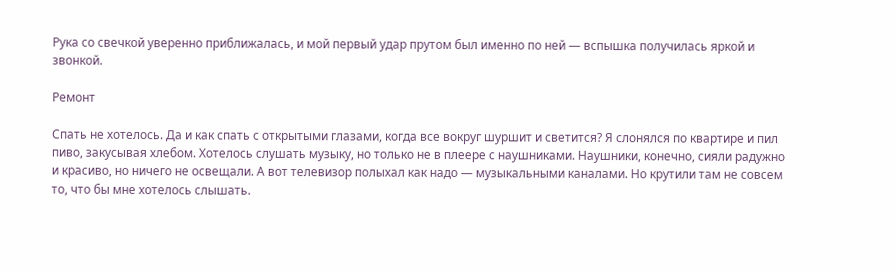Рука со свечкой уверенно приближалась, и мой первый удар прутом был именно по ней — вспышка получилась яркой и звонкой.

Ремонт

Спать не хотелось. Да и как спать с открытыми глазами, когда все вокруг шуршит и светится? Я слонялся по квартире и пил пиво, закусывая хлебом. Хотелось слушать музыку, но только не в плеере с наушниками. Наушники, конечно, сияли радужно и красиво, но ничего не освещали. А вот телевизор полыхал как надо — музыкальными каналами. Но крутили там не совсем то, что бы мне хотелось слышать.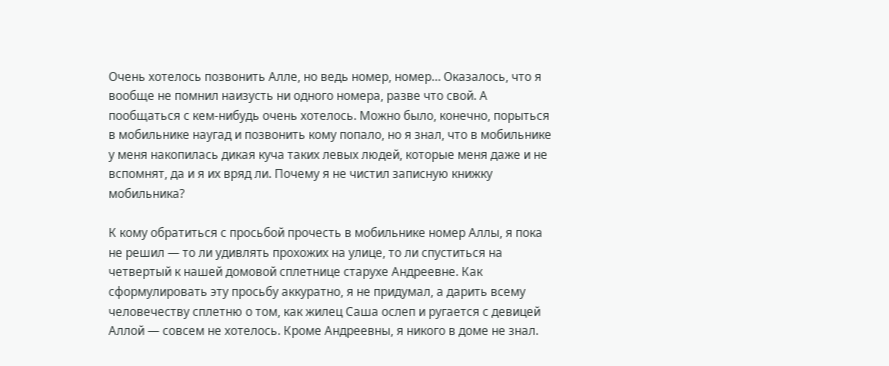Очень хотелось позвонить Алле, но ведь номер, номер… Оказалось, что я вообще не помнил наизусть ни одного номера, разве что свой. А пообщаться с кем-нибудь очень хотелось. Можно было, конечно, порыться в мобильнике наугад и позвонить кому попало, но я знал, что в мобильнике у меня накопилась дикая куча таких левых людей, которые меня даже и не вспомнят, да и я их вряд ли. Почему я не чистил записную книжку мобильника?

К кому обратиться с просьбой прочесть в мобильнике номер Аллы, я пока не решил — то ли удивлять прохожих на улице, то ли спуститься на четвертый к нашей домовой сплетнице старухе Андреевне. Как сформулировать эту просьбу аккуратно, я не придумал, а дарить всему человечеству сплетню о том, как жилец Саша ослеп и ругается с девицей Аллой — совсем не хотелось. Кроме Андреевны, я никого в доме не знал.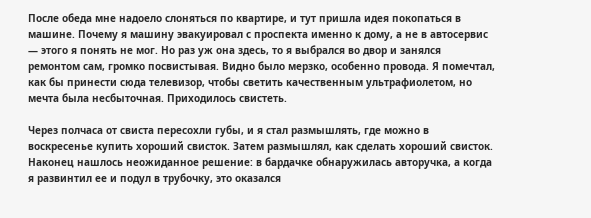После обеда мне надоело слоняться по квартире, и тут пришла идея покопаться в машине. Почему я машину эвакуировал с проспекта именно к дому, а не в автосервис — этого я понять не мог. Но раз уж она здесь, то я выбрался во двор и занялся ремонтом сам, громко посвистывая. Видно было мерзко, особенно провода. Я помечтал, как бы принести сюда телевизор, чтобы светить качественным ультрафиолетом, но мечта была несбыточная. Приходилось свистеть.

Через полчаса от свиста пересохли губы, и я стал размышлять, где можно в воскресенье купить хороший свисток. Затем размышлял, как сделать хороший свисток. Наконец нашлось неожиданное решение: в бардачке обнаружилась авторучка, а когда я развинтил ее и подул в трубочку, это оказался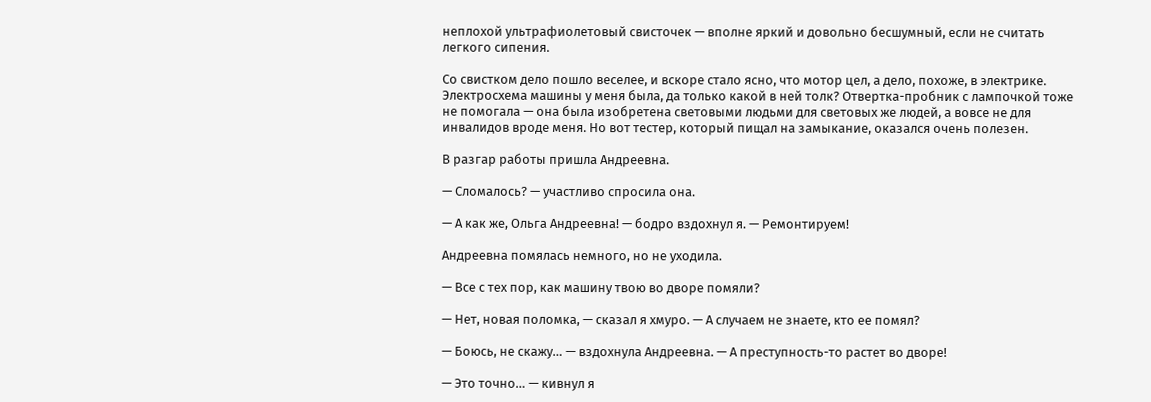неплохой ультрафиолетовый свисточек — вполне яркий и довольно бесшумный, если не считать легкого сипения.

Со свистком дело пошло веселее, и вскоре стало ясно, что мотор цел, а дело, похоже, в электрике. Электросхема машины у меня была, да только какой в ней толк? Отвертка-пробник с лампочкой тоже не помогала — она была изобретена световыми людьми для световых же людей, а вовсе не для инвалидов вроде меня. Но вот тестер, который пищал на замыкание, оказался очень полезен.

В разгар работы пришла Андреевна.

— Сломалось? — участливо спросила она.

— А как же, Ольга Андреевна! — бодро вздохнул я. — Ремонтируем!

Андреевна помялась немного, но не уходила.

— Все с тех пор, как машину твою во дворе помяли?

— Нет, новая поломка, — сказал я хмуро. — А случаем не знаете, кто ее помял?

— Боюсь, не скажу… — вздохнула Андреевна. — А преступность-то растет во дворе!

— Это точно… — кивнул я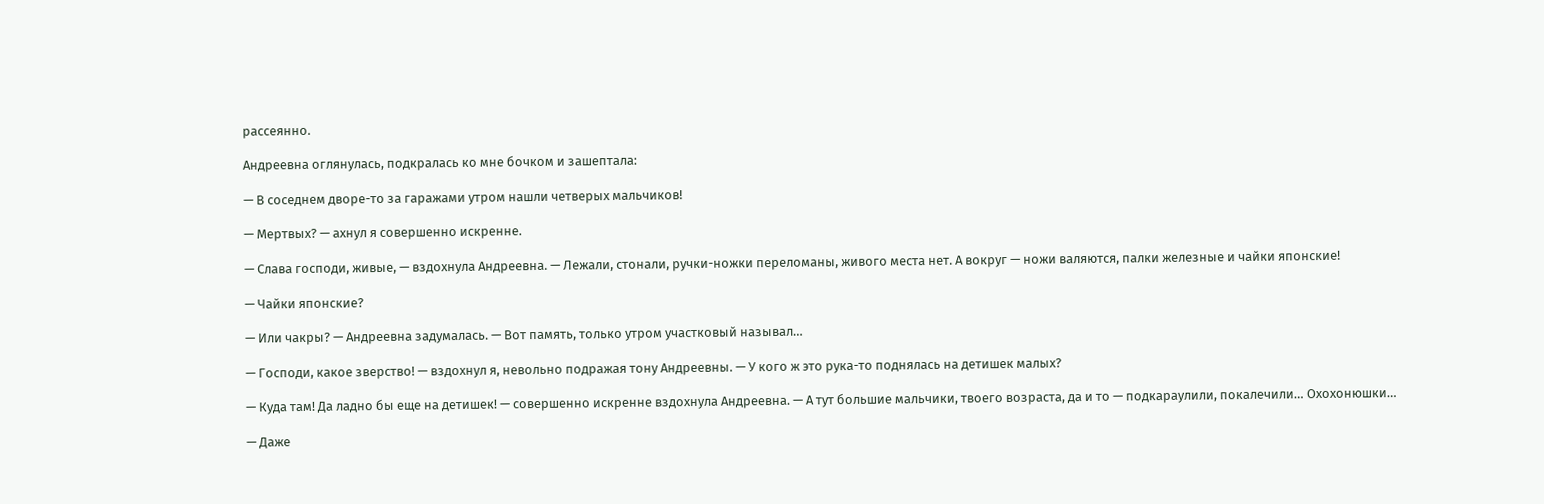рассеянно.

Андреевна оглянулась, подкралась ко мне бочком и зашептала:

— В соседнем дворе-то за гаражами утром нашли четверых мальчиков!

— Мертвых? — ахнул я совершенно искренне.

— Слава господи, живые, — вздохнула Андреевна. — Лежали, стонали, ручки-ножки переломаны, живого места нет. А вокруг — ножи валяются, палки железные и чайки японские!

— Чайки японские?

— Или чакры? — Андреевна задумалась. — Вот память, только утром участковый называл…

— Господи, какое зверство! — вздохнул я, невольно подражая тону Андреевны. — У кого ж это рука-то поднялась на детишек малых?

— Куда там! Да ладно бы еще на детишек! — совершенно искренне вздохнула Андреевна. — А тут большие мальчики, твоего возраста, да и то — подкараулили, покалечили… Охохонюшки…

— Даже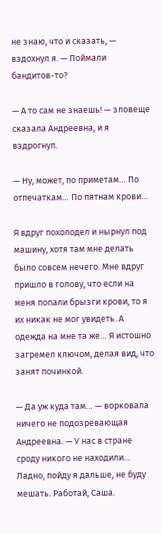не знаю, что и сказать, — вздохнул я. — Поймали бандитов-то?

— А то сам не знаешь! — зловеще сказала Андреевна, и я вздрогнул.

— Ну, может, по приметам… По отпечаткам… По пятнам крови…

Я вдруг похолодел и нырнул под машину, хотя там мне делать было совсем нечего. Мне вдруг пришло в голову, что если на меня попали брызги крови, то я их никак не мог увидеть. А одежда на мне та же… Я истошно загремел ключом, делая вид, что занят починкой.

— Да уж куда там… — ворковала ничего не подозревающая Андреевна. — У нас в стране сроду никого не находили… Ладно, пойду я дальше, не буду мешать. Работай, Саша.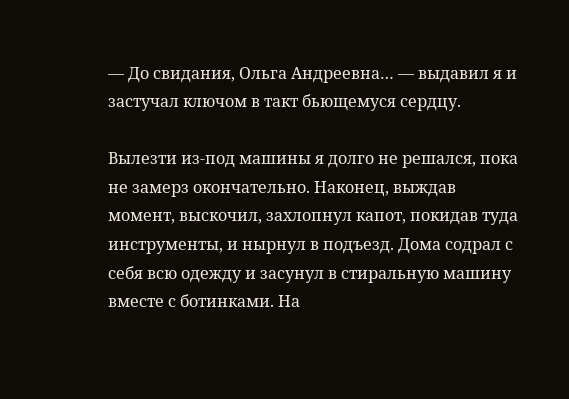— До свидания, Ольга Андреевна… — выдавил я и застучал ключом в такт бьющемуся сердцу.

Вылезти из-под машины я долго не решался, пока не замерз окончательно. Наконец, выждав момент, выскочил, захлопнул капот, покидав туда инструменты, и нырнул в подъезд. Дома содрал с себя всю одежду и засунул в стиральную машину вместе с ботинками. На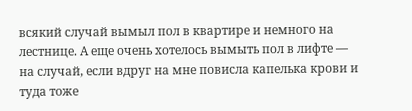всякий случай вымыл пол в квартире и немного на лестнице. А еще очень хотелось вымыть пол в лифте — на случай, если вдруг на мне повисла капелька крови и туда тоже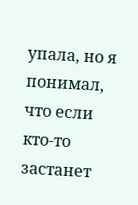упала, но я понимал, что если кто-то застанет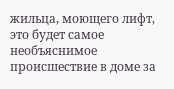жильца, моющего лифт, это будет самое необъяснимое происшествие в доме за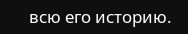всю его историю.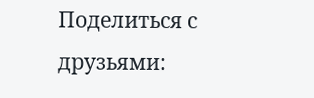Поделиться с друзьями: